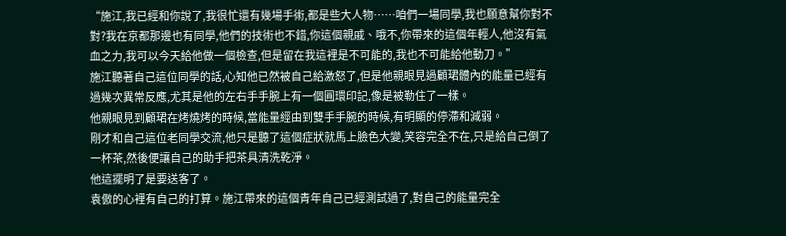“施江,我已經和你說了,我很忙還有幾場手術,都是些大人物……咱們一場同學,我也願意幫你對不對?我在京都那邊也有同學,他們的技術也不錯,你這個親戚、哦不,你帶來的這個年輕人,他沒有氣血之力,我可以今天給他做一個檢查,但是留在我這裡是不可能的,我也不可能給他動刀。”
施江聽著自己這位同學的話,心知他已然被自己給激怒了,但是他親眼見過顧珺體內的能量已經有過幾次異常反應,尤其是他的左右手手腕上有一個圓環印記,像是被勒住了一樣。
他親眼見到顧珺在烤燒烤的時候,當能量經由到雙手手腕的時候,有明顯的停滯和減弱。
剛才和自己這位老同學交流,他只是聽了這個症狀就馬上臉色大變,笑容完全不在,只是給自己倒了一杯茶,然後便讓自己的助手把茶具清洗乾淨。
他這擺明了是要送客了。
袁傲的心裡有自己的打算。施江帶來的這個青年自己已經測試過了,對自己的能量完全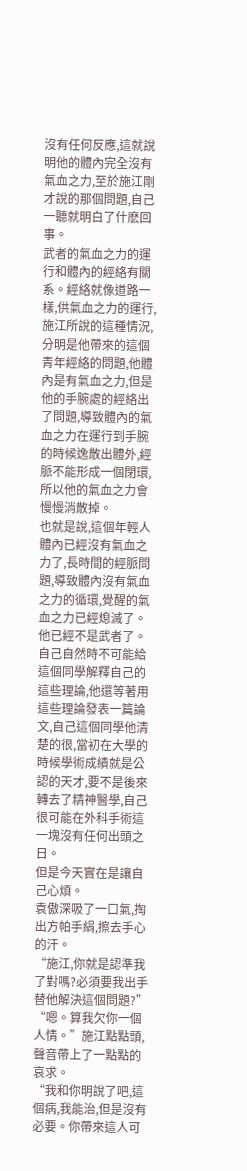沒有任何反應,這就說明他的體內完全沒有氣血之力,至於施江剛才說的那個問題,自己一聽就明白了什麽回事。
武者的氣血之力的運行和體內的經絡有關系。經絡就像道路一樣,供氣血之力的運行,施江所說的這種情況,分明是他帶來的這個青年經絡的問題,他體內是有氣血之力,但是他的手腕處的經絡出了問題,導致體內的氣血之力在運行到手腕的時候逸散出體外,經脈不能形成一個閉環,所以他的氣血之力會慢慢消散掉。
也就是說,這個年輕人體內已經沒有氣血之力了,長時間的經脈問題,導致體內沒有氣血之力的循環,覺醒的氣血之力已經熄滅了。
他已經不是武者了。
自己自然時不可能給這個同學解釋自己的這些理論,他還等著用這些理論發表一篇論文,自己這個同學他清楚的很,當初在大學的時候學術成績就是公認的天才,要不是後來轉去了精神醫學,自己很可能在外科手術這一塊沒有任何出頭之日。
但是今天實在是讓自己心煩。
袁傲深吸了一口氣,掏出方帕手絹,擦去手心的汗。
“施江,你就是認準我了對嗎?必須要我出手替他解決這個問題?”
“嗯。算我欠你一個人情。”施江點點頭,聲音帶上了一點點的哀求。
“我和你明說了吧,這個病,我能治,但是沒有必要。你帶來這人可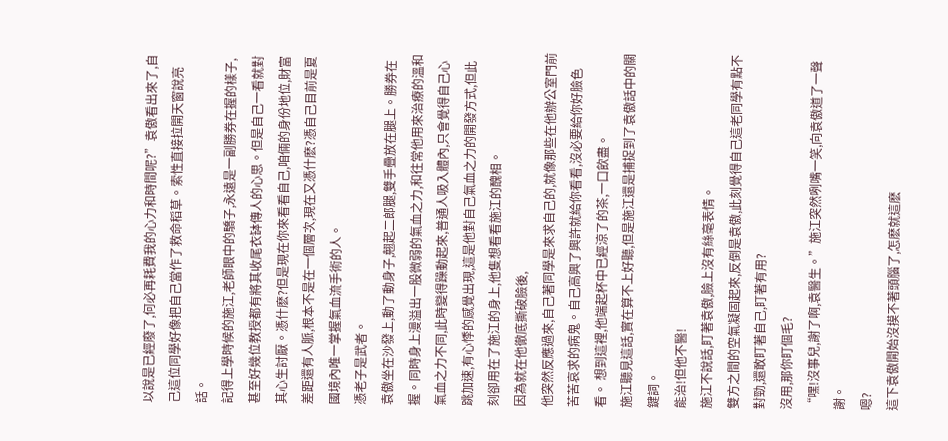以說是已經廢了,何必再耗費我的心力和時間呢?”袁傲看出來了,自己這位同學好像把自己當作了救命稻草。索性直接拉開天窗說亮話。
記得上學時候的施江,老師眼中的驕子,永遠是一副勝券在握的樣子,甚至好幾位教授都有將其收尾衣缽傳人的心思。但是自己一看就對其心生討厭。憑什麽?但是現在你來看看自己,咱倆的身份地位,財富差距還有人脈,根本不是在一個層次,現在又憑什麽?憑自己目前是夏國境內唯一掌握氣血流手術的人。
憑老子是武者。
袁傲坐在沙發上,動了動身子,翹起二郎腿,雙手疊放在腿上。勝券在握。同時身上漫溢出一股微弱的氣血之力,和往常他用來治療的溫和氣血之力不同,此時變得躁動起來,普通人吸入體內,只會覺得自己心跳加速,有心悸的感覺出現,這是他對自己氣血之力的開發方式,但此刻卻用在了施江的身上,他隻想看看施江的醜相。
因為就在他徹底撕破臉後,
他突然反應過來,自己著同學是來求自己的,就像那些在他辦公室門前苦苦哀求的病鬼。自己高興了興許就給你看看,沒必要給你好臉色看。 想到這裡,他端起杯中已經涼了的茶,一口飲盡。
施江聽見這話,實在算不上好聽,但是施江還是捕捉到了袁傲話中的關鍵詞。
能治!但他不醫!
施江不說話,盯著袁傲,臉上沒有絲毫表情。
雙方之間的空氣凝固起來,反倒是袁傲,此刻覺得自己這老同學有點不對勁,還敢盯著自己,盯著有用?
沒用,那你盯個毛?
“嘿!沒事兒,謝了啊,袁醫生。”施江突然咧嘴一笑,向袁傲道了一聲謝。
嗯?
這下袁傲開始沒摸不著頭腦了,怎麽就這麽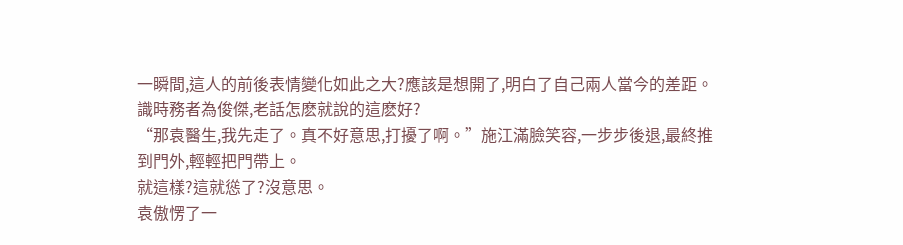一瞬間,這人的前後表情變化如此之大?應該是想開了,明白了自己兩人當今的差距。
識時務者為俊傑,老話怎麽就說的這麽好?
“那袁醫生,我先走了。真不好意思,打擾了啊。”施江滿臉笑容,一步步後退,最終推到門外,輕輕把門帶上。
就這樣?這就慫了?沒意思。
袁傲愣了一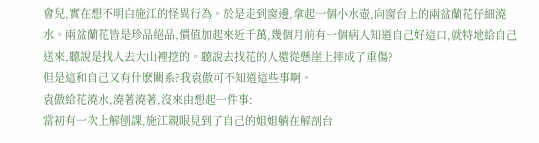會兒,實在想不明白施江的怪異行為。於是走到窗邊,拿起一個小水壺,向窗台上的兩盆蘭花仔細澆水。兩盆蘭花皆是珍品絕品,價值加起來近千萬,幾個月前有一個病人知道自己好這口,就特地給自己送來,聽說是找人去大山裡挖的。聽說去找花的人還從懸崖上摔成了重傷?
但是這和自己又有什麽關系?我袁傲可不知道這些事啊。
袁傲給花澆水,澆著澆著,沒來由想起一件事:
當初有一次上解刨課,施江親眼見到了自己的姐姐躺在解剖台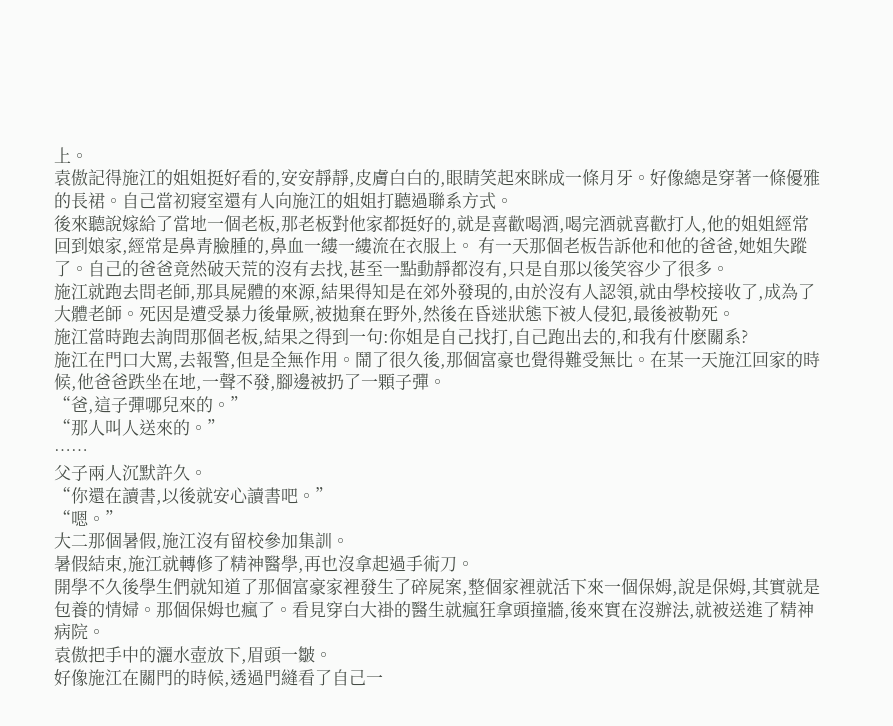上。
袁傲記得施江的姐姐挺好看的,安安靜靜,皮膚白白的,眼睛笑起來眯成一條月牙。好像總是穿著一條優雅的長裙。自己當初寢室還有人向施江的姐姐打聽過聯系方式。
後來聽說嫁給了當地一個老板,那老板對他家都挺好的,就是喜歡喝酒,喝完酒就喜歡打人,他的姐姐經常回到娘家,經常是鼻青臉腫的,鼻血一縷一縷流在衣服上。 有一天那個老板告訴他和他的爸爸,她姐失蹤了。自己的爸爸竟然破天荒的沒有去找,甚至一點動靜都沒有,只是自那以後笑容少了很多。
施江就跑去問老師,那具屍體的來源,結果得知是在郊外發現的,由於沒有人認領,就由學校接收了,成為了大體老師。死因是遭受暴力後暈厥,被拋棄在野外,然後在昏迷狀態下被人侵犯,最後被勒死。
施江當時跑去詢問那個老板,結果之得到一句:你姐是自己找打,自己跑出去的,和我有什麽關系?
施江在門口大罵,去報警,但是全無作用。鬧了很久後,那個富豪也覺得難受無比。在某一天施江回家的時候,他爸爸跌坐在地,一聲不發,腳邊被扔了一顆子彈。
“爸,這子彈哪兒來的。”
“那人叫人送來的。”
……
父子兩人沉默許久。
“你還在讀書,以後就安心讀書吧。”
“嗯。”
大二那個暑假,施江沒有留校參加集訓。
暑假結束,施江就轉修了精神醫學,再也沒拿起過手術刀。
開學不久後學生們就知道了那個富豪家裡發生了碎屍案,整個家裡就活下來一個保姆,說是保姆,其實就是包養的情婦。那個保姆也瘋了。看見穿白大褂的醫生就瘋狂拿頭撞牆,後來實在沒辦法,就被送進了精神病院。
袁傲把手中的灑水壺放下,眉頭一皺。
好像施江在關門的時候,透過門縫看了自己一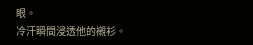眼。
冷汗瞬間浸透他的襯衫。